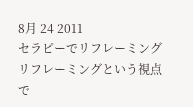8月 24 2011
セラピーでリフレーミング
リフレーミングという視点で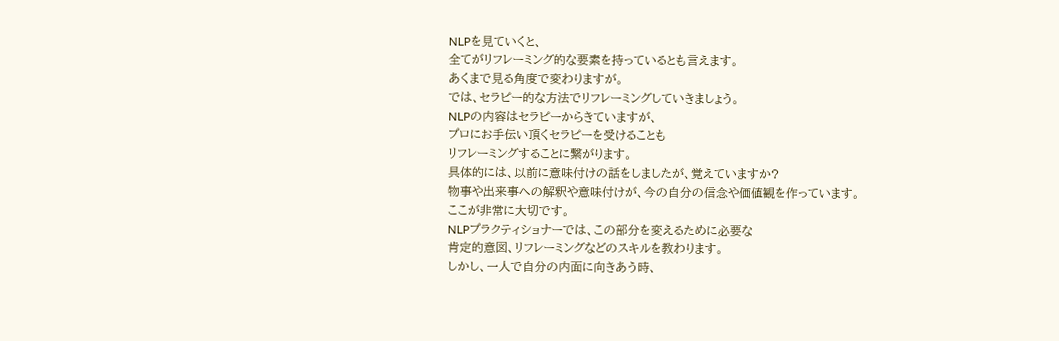NLPを見ていくと、
全てがリフレーミング的な要素を持っているとも言えます。
あくまで見る角度で変わりますが。
では、セラピー的な方法でリフレーミングしていきましょう。
NLPの内容はセラピーからきていますが、
プロにお手伝い頂くセラピーを受けることも
リフレーミングすることに繋がります。
具体的には、以前に意味付けの話をしましたが、覚えていますか?
物事や出来事への解釈や意味付けが、今の自分の信念や価値観を作っています。
ここが非常に大切です。
NLPプラクティショナーでは、この部分を変えるために必要な
肯定的意図、リフレーミングなどのスキルを教わります。
しかし、一人で自分の内面に向きあう時、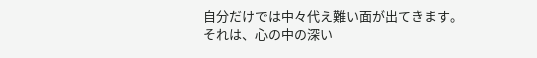自分だけでは中々代え難い面が出てきます。
それは、心の中の深い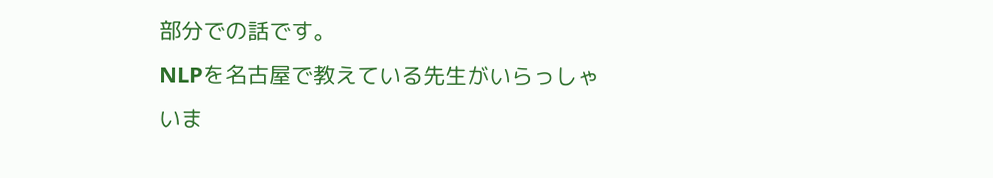部分での話です。
NLPを名古屋で教えている先生がいらっしゃいま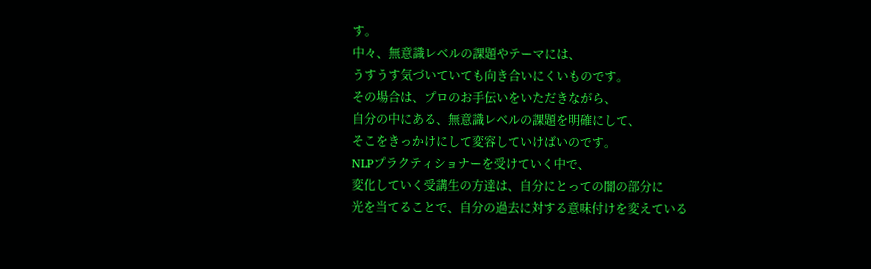す。
中々、無意識レベルの課題やテーマには、
うすうす気づいていても向き合いにくいものです。
その場合は、プロのお手伝いをいただきながら、
自分の中にある、無意識レベルの課題を明確にして、
そこをきっかけにして変容していけばいのです。
NLPプラクティショナーを受けていく中で、
変化していく受講生の方達は、自分にとっての闇の部分に
光を当てることで、自分の過去に対する意味付けを変えている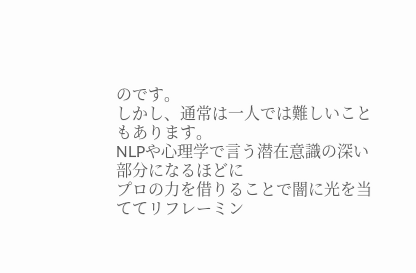のです。
しかし、通常は一人では難しいこともあります。
NLPや心理学で言う潜在意識の深い部分になるほどに
プロの力を借りることで闇に光を当ててリフレーミン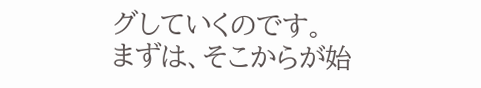グしていくのです。
まずは、そこからが始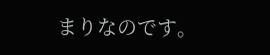まりなのです。